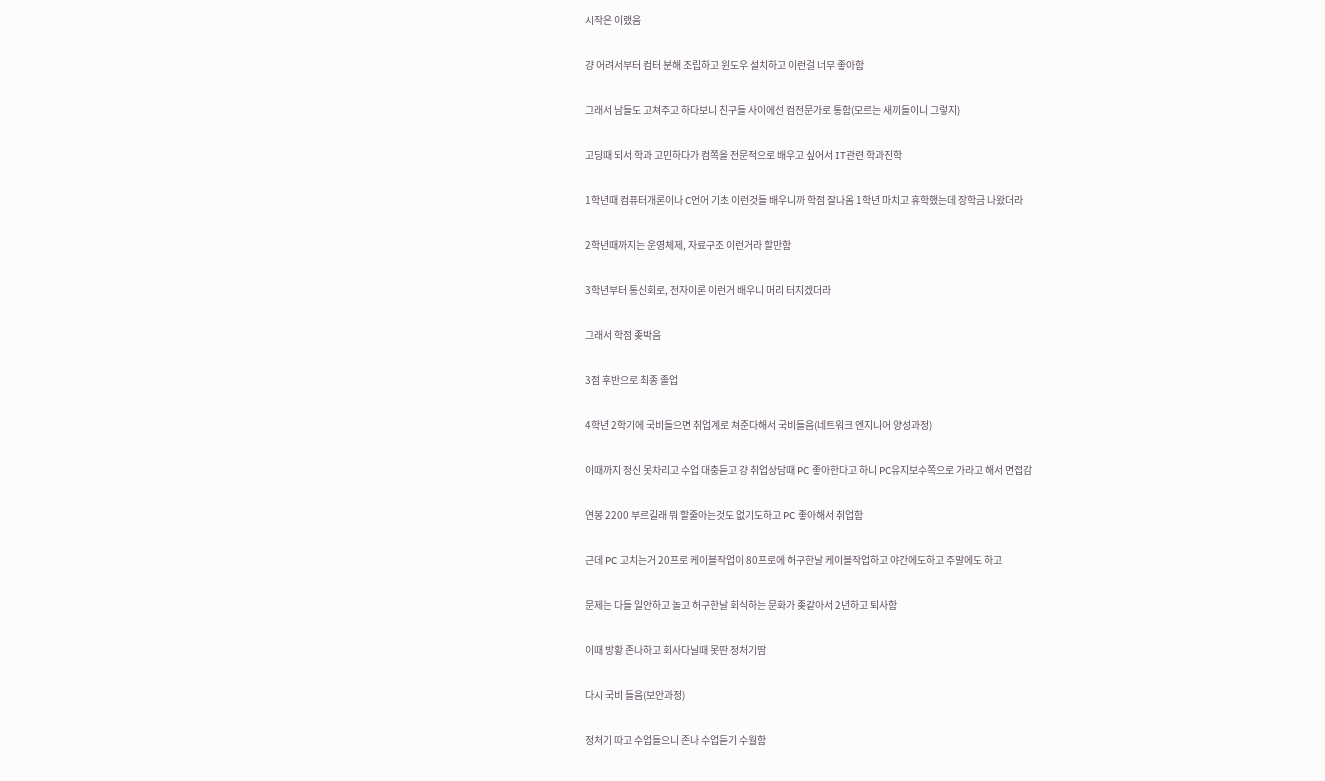시작은 이랬음


걍 어려서부터 컴터 분해 조립하고 윈도우 설치하고 이런걸 너무 좋아함


그래서 남들도 고쳐주고 하다보니 친구들 사이에선 컴전문가로 통함(모르는 새끼들이니 그렇지)


고딩때 되서 학과 고민하다가 컴쪽을 전문적으로 배우고 싶어서 IT관련 학과진학


1학년때 컴퓨터개론이나 C언어 기초 이런것들 배우니까 학점 잘나옴 1학년 마치고 휴학했는데 장학금 나왔더라


2학년때까지는 운영체제, 자료구조 이런거라 할만함


3학년부터 통신회로, 전자이론 이런거 배우니 머리 터지겠더라


그래서 학점 좆박음


3점 후반으로 최종 졸업


4학년 2학기에 국비들으면 취업계로 쳐준다해서 국비들음(네트워크 엔지니어 양성과정)


이때까지 정신 못차리고 수업 대충듣고 걍 취업상담때 PC 좋아한다고 하니 PC유지보수쪽으로 가라고 해서 면접감


연봉 2200 부르길래 뭐 할줄아는것도 없기도하고 PC 좋아해서 취업함


근데 PC 고치는거 20프로 케이블작업이 80프로에 허구한날 케이블작업하고 야간에도하고 주말에도 하고


문제는 다들 일안하고 놀고 허구한날 회식하는 문화가 좆같아서 2년하고 퇴사함


이때 방황 존나하고 회사다닐때 못딴 정처기땀


다시 국비 들음(보안과정)


정처기 따고 수업들으니 존나 수업듣기 수월함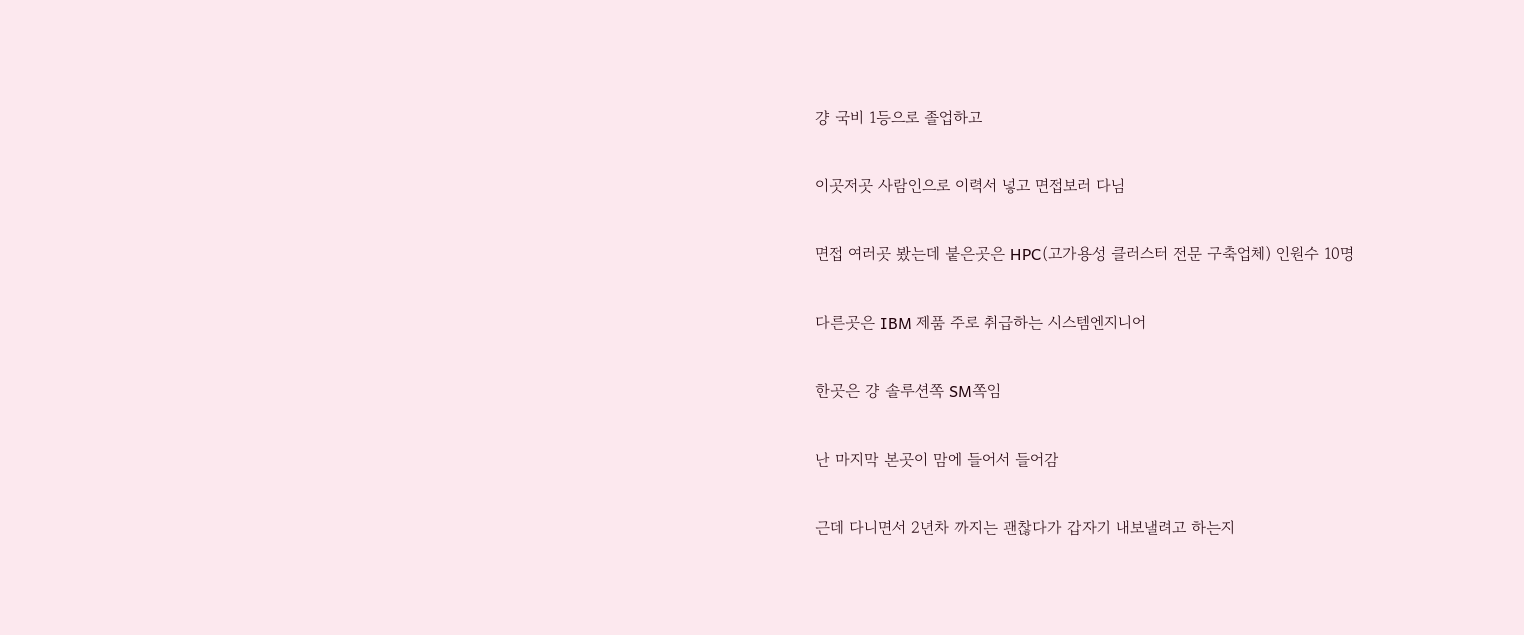걍 국비 1등으로 졸업하고


이곳저곳 사람인으로 이력서 넣고 면접보러 다님


면접 여러곳 봤는데 붙은곳은 HPC(고가용성 클러스터 전문 구축업체) 인원수 10명


다른곳은 IBM 제품 주로 취급하는 시스템엔지니어


한곳은 걍 솔루션쪽 SM쪽임


난 마지막 본곳이 맘에 들어서 들어감


근데 다니면서 2년차 까지는 괜찮다가 갑자기 내보낼려고 하는지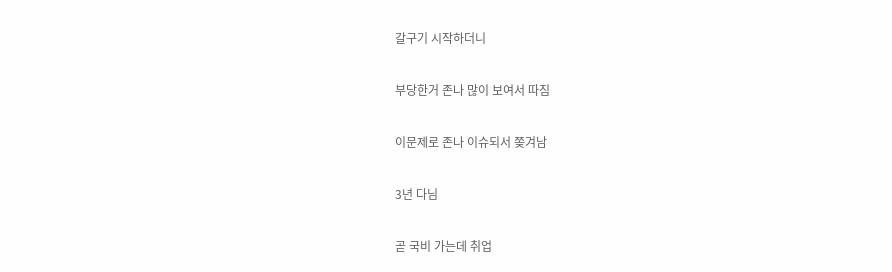갈구기 시작하더니


부당한거 존나 많이 보여서 따짐


이문제로 존나 이슈되서 쫒겨남


3년 다님


곧 국비 가는데 취업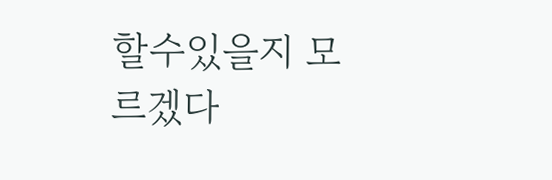할수있을지 모르겠다